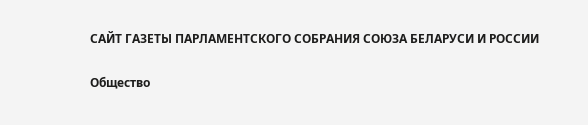САЙТ ГАЗЕТЫ ПАРЛАМЕНТСКОГО СОБРАНИЯ СОЮЗА БЕЛАРУСИ И РОССИИ

Общество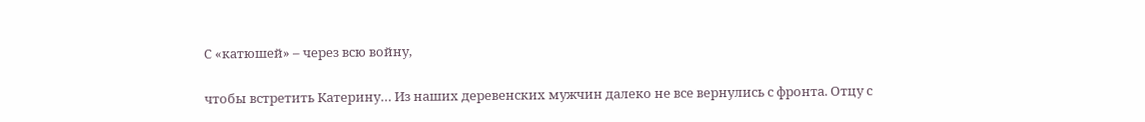С «катюшей» – через всю войну,

чтобы встретить Катерину… Из наших деревенских мужчин далеко не все вернулись с фронта. Отцу с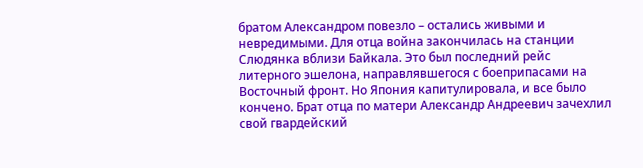братом Александром повезло – остались живыми и невредимыми. Для отца война закончилась на станции Слюдянка вблизи Байкала. Это был последний рейс литерного эшелона, направлявшегося с боеприпасами на Восточный фронт. Но Япония капитулировала, и все было кончено. Брат отца по матери Александр Андреевич зачехлил свой гвардейский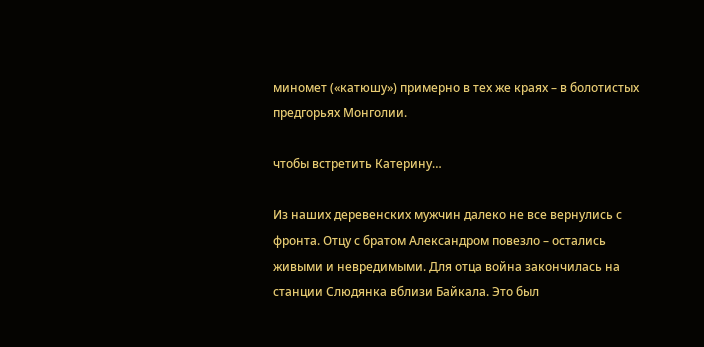миномет («катюшу») примерно в тех же краях – в болотистых предгорьях Монголии.

чтобы встретить Катерину…

Из наших деревенских мужчин далеко не все вернулись с фронта. Отцу с братом Александром повезло – остались живыми и невредимыми. Для отца война закончилась на станции Слюдянка вблизи Байкала. Это был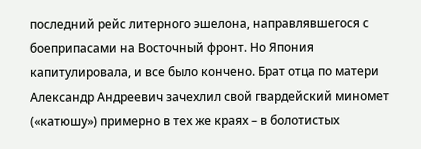последний рейс литерного эшелона, направлявшегося с боеприпасами на Восточный фронт. Но Япония капитулировала, и все было кончено. Брат отца по матери Александр Андреевич зачехлил свой гвардейский миномет («катюшу») примерно в тех же краях – в болотистых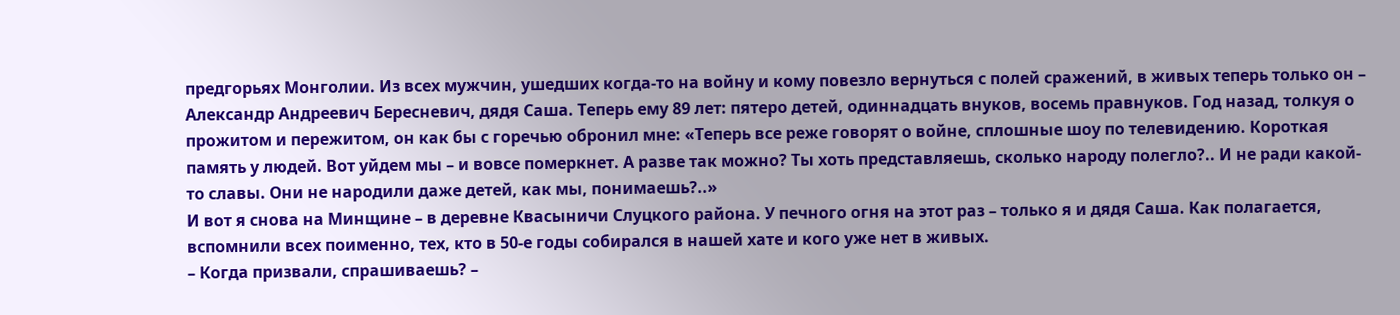предгорьях Монголии. Из всех мужчин, ушедших когда-то на войну и кому повезло вернуться с полей сражений, в живых теперь только он – Александр Андреевич Бересневич, дядя Саша. Теперь ему 89 лет: пятеро детей, одиннадцать внуков, восемь правнуков. Год назад, толкуя о прожитом и пережитом, он как бы с горечью обронил мне: «Теперь все реже говорят о войне, сплошные шоу по телевидению. Короткая память у людей. Вот уйдем мы – и вовсе померкнет. А разве так можно? Ты хоть представляешь, сколько народу полегло?.. И не ради какой-то славы. Они не народили даже детей, как мы, понимаешь?..»
И вот я снова на Минщине – в деревне Квасыничи Слуцкого района. У печного огня на этот раз – только я и дядя Саша. Как полагается, вспомнили всех поименно, тех, кто в 50-е годы собирался в нашей хате и кого уже нет в живых.
– Когда призвали, спрашиваешь? –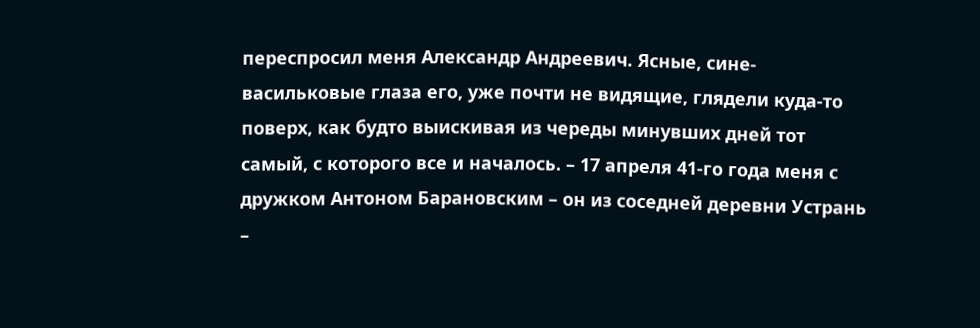переспросил меня Александр Андреевич. Ясные, сине-васильковые глаза его, уже почти не видящие, глядели куда-то поверх, как будто выискивая из череды минувших дней тот самый, с которого все и началось. – 17 апреля 41-го года меня с дружком Антоном Барановским – он из соседней деревни Устрань –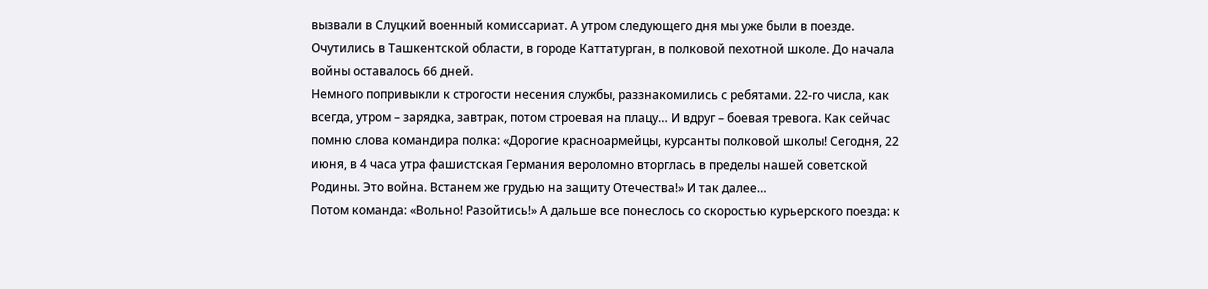вызвали в Слуцкий военный комиссариат. А утром следующего дня мы уже были в поезде. Очутились в Ташкентской области, в городе Каттатурган, в полковой пехотной школе. До начала войны оставалось 66 дней.
Немного попривыкли к строгости несения службы, раззнакомились с ребятами. 22-го числа, как всегда, утром – зарядка, завтрак, потом строевая на плацу… И вдруг – боевая тревога. Как сейчас помню слова командира полка: «Дорогие красноармейцы, курсанты полковой школы! Сегодня, 22 июня, в 4 часа утра фашистская Германия вероломно вторглась в пределы нашей советской Родины. Это война. Встанем же грудью на защиту Отечества!» И так далее…
Потом команда: «Вольно! Разойтись!» А дальше все понеслось со скоростью курьерского поезда: к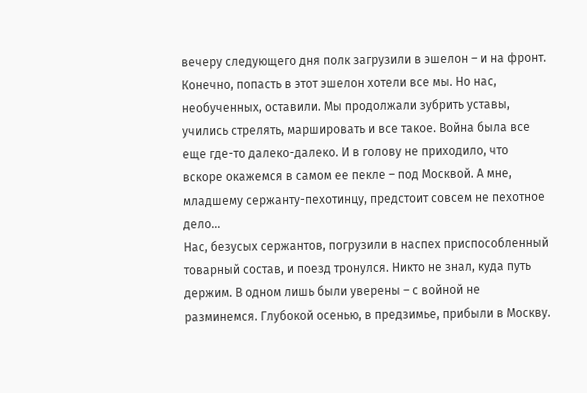вечеру следующего дня полк загрузили в эшелон – и на фронт. Конечно, попасть в этот эшелон хотели все мы. Но нас, необученных, оставили. Мы продолжали зубрить уставы, учились стрелять, маршировать и все такое. Война была все еще где-то далеко-далеко. И в голову не приходило, что вскоре окажемся в самом ее пекле – под Москвой. А мне, младшему сержанту-пехотинцу, предстоит совсем не пехотное дело…
Нас, безусых сержантов, погрузили в наспех приспособленный товарный состав, и поезд тронулся. Никто не знал, куда путь держим. В одном лишь были уверены – с войной не разминемся. Глубокой осенью, в предзимье, прибыли в Москву.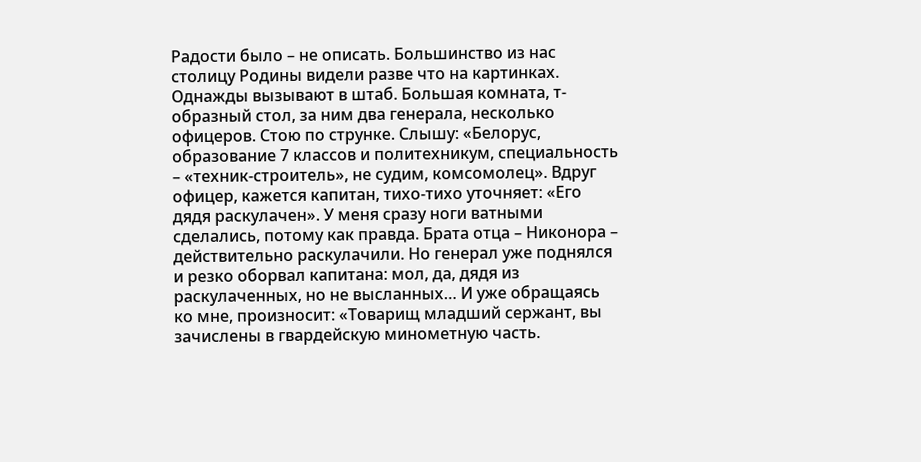Радости было – не описать. Большинство из нас столицу Родины видели разве что на картинках.
Однажды вызывают в штаб. Большая комната, т-образный стол, за ним два генерала, несколько офицеров. Стою по струнке. Слышу: «Белорус, образование 7 классов и политехникум, специальность – «техник-строитель», не судим, комсомолец». Вдруг офицер, кажется капитан, тихо-тихо уточняет: «Его дядя раскулачен». У меня сразу ноги ватными сделались, потому как правда. Брата отца – Никонора – действительно раскулачили. Но генерал уже поднялся и резко оборвал капитана: мол, да, дядя из раскулаченных, но не высланных… И уже обращаясь ко мне, произносит: «Товарищ младший сержант, вы зачислены в гвардейскую минометную часть.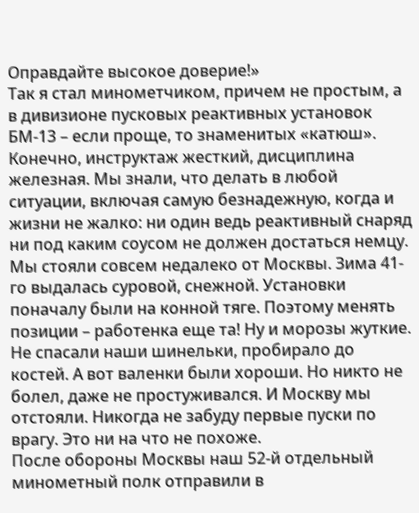Оправдайте высокое доверие!»
Так я стал минометчиком, причем не простым, а в дивизионе пусковых реактивных установок БМ-13 – если проще, то знаменитых «катюш». Конечно, инструктаж жесткий, дисциплина железная. Мы знали, что делать в любой ситуации, включая самую безнадежную, когда и жизни не жалко: ни один ведь реактивный снаряд ни под каким соусом не должен достаться немцу.
Мы стояли совсем недалеко от Москвы. Зима 41-го выдалась суровой, снежной. Установки поначалу были на конной тяге. Поэтому менять позиции – работенка еще та! Ну и морозы жуткие. Не спасали наши шинельки, пробирало до костей. А вот валенки были хороши. Но никто не болел, даже не простуживался. И Москву мы отстояли. Никогда не забуду первые пуски по врагу. Это ни на что не похоже.
После обороны Москвы наш 52-й отдельный минометный полк отправили в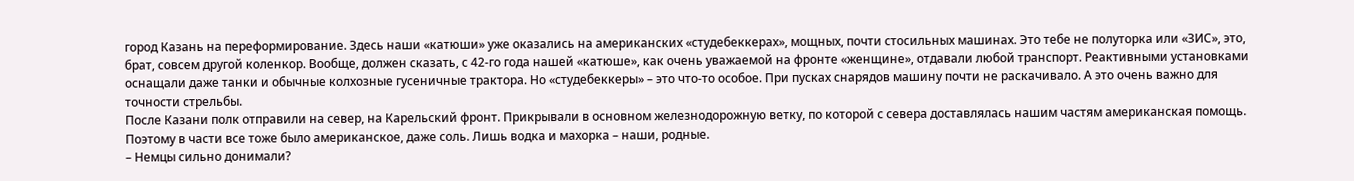город Казань на переформирование. Здесь наши «катюши» уже оказались на американских «студебеккерах», мощных, почти стосильных машинах. Это тебе не полуторка или «ЗИС», это, брат, совсем другой коленкор. Вообще, должен сказать, с 42-го года нашей «катюше», как очень уважаемой на фронте «женщине», отдавали любой транспорт. Реактивными установками оснащали даже танки и обычные колхозные гусеничные трактора. Но «студебеккеры» – это что-то особое. При пусках снарядов машину почти не раскачивало. А это очень важно для точности стрельбы.
После Казани полк отправили на север, на Карельский фронт. Прикрывали в основном железнодорожную ветку, по которой с севера доставлялась нашим частям американская помощь. Поэтому в части все тоже было американское, даже соль. Лишь водка и махорка – наши, родные.
– Немцы сильно донимали?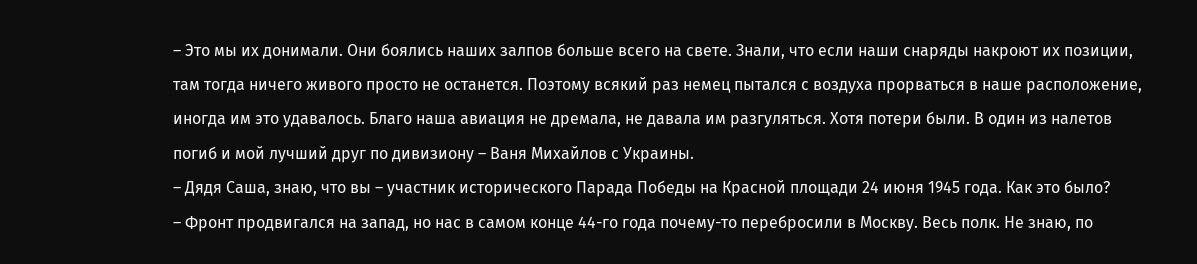– Это мы их донимали. Они боялись наших залпов больше всего на свете. Знали, что если наши снаряды накроют их позиции, там тогда ничего живого просто не останется. Поэтому всякий раз немец пытался с воздуха прорваться в наше расположение, иногда им это удавалось. Благо наша авиация не дремала, не давала им разгуляться. Хотя потери были. В один из налетов погиб и мой лучший друг по дивизиону – Ваня Михайлов с Украины.
– Дядя Саша, знаю, что вы – участник исторического Парада Победы на Красной площади 24 июня 1945 года. Как это было?
– Фронт продвигался на запад, но нас в самом конце 44-го года почему-то перебросили в Москву. Весь полк. Не знаю, по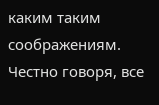каким таким соображениям. Честно говоря, все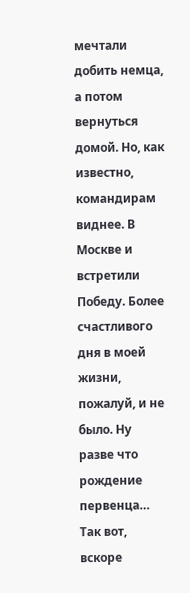мечтали добить немца, а потом вернуться домой. Но, как известно, командирам виднее. В Москве и встретили Победу. Более счастливого дня в моей жизни, пожалуй, и не было. Ну разве что рождение первенца…
Так вот, вскоре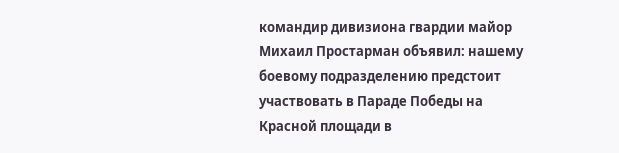командир дивизиона гвардии майор Михаил Простарман объявил: нашему боевому подразделению предстоит участвовать в Параде Победы на Красной площади в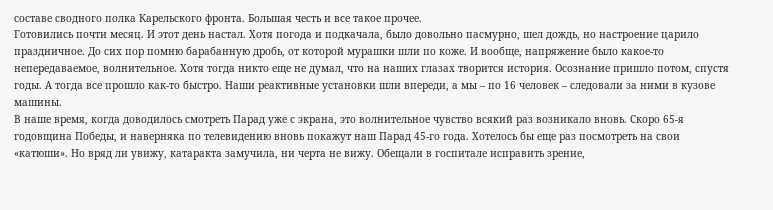составе сводного полка Карельского фронта. Большая честь и все такое прочее.
Готовились почти месяц. И этот день настал. Хотя погода и подкачала, было довольно пасмурно, шел дождь, но настроение царило праздничное. До сих пор помню барабанную дробь, от которой мурашки шли по коже. И вообще, напряжение было какое-то непередаваемое, волнительное. Хотя тогда никто еще не думал, что на наших глазах творится история. Осознание пришло потом, спустя годы. А тогда все прошло как-то быстро. Наши реактивные установки шли впереди, а мы – по 16 человек – следовали за ними в кузове машины.
В наше время, когда доводилось смотреть Парад уже с экрана, это волнительное чувство всякий раз возникало вновь. Скоро 65-я годовщина Победы, и наверняка по телевидению вновь покажут наш Парад 45-го года. Хотелось бы еще раз посмотреть на свои «катюши». Но вряд ли увижу, катаракта замучила, ни черта не вижу. Обещали в госпитале исправить зрение,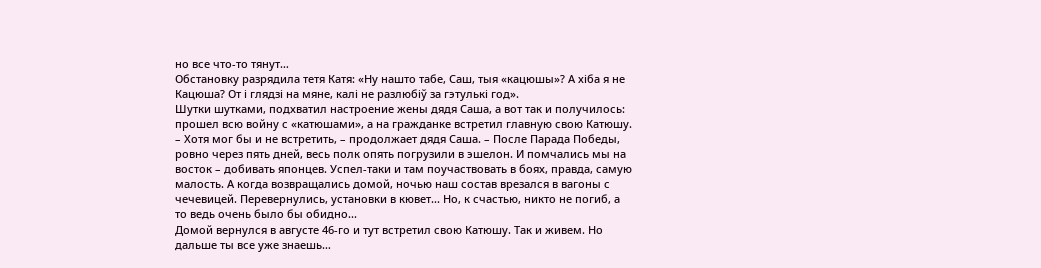но все что-то тянут…
Обстановку разрядила тетя Катя: «Ну нашто табе, Саш, тыя «кацюшы»? А хіба я не Кацюша? От і глядзі на мяне, калі не разлюбіў за гэтулькі год».
Шутки шутками, подхватил настроение жены дядя Саша, а вот так и получилось: прошел всю войну с «катюшами», а на гражданке встретил главную свою Катюшу.
– Хотя мог бы и не встретить, – продолжает дядя Саша. – После Парада Победы, ровно через пять дней, весь полк опять погрузили в эшелон. И помчались мы на восток – добивать японцев. Успел-таки и там поучаствовать в боях, правда, самую малость. А когда возвращались домой, ночью наш состав врезался в вагоны с чечевицей. Перевернулись, установки в кювет... Но, к счастью, никто не погиб, а то ведь очень было бы обидно...
Домой вернулся в августе 46-го и тут встретил свою Катюшу. Так и живем. Но дальше ты все уже знаешь…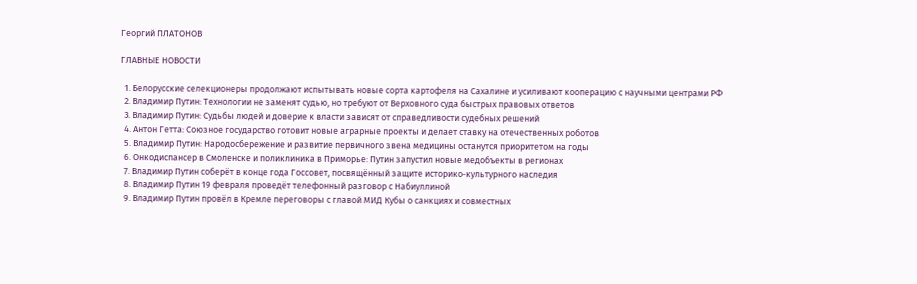Георгий ПЛАТОНОВ

ГЛАВНЫЕ НОВОСТИ

  1. Белорусские селекционеры продолжают испытывать новые сорта картофеля на Сахалине и усиливают кооперацию с научными центрами РФ
  2. Владимир Путин: Технологии не заменят судью, но требуют от Верховного суда быстрых правовых ответов
  3. Владимир Путин: Судьбы людей и доверие к власти зависят от справедливости судебных решений
  4. Антон Гетта: Союзное государство готовит новые аграрные проекты и делает ставку на отечественных роботов
  5. Владимир Путин: Народосбережение и развитие первичного звена медицины останутся приоритетом на годы
  6. Онкодиспансер в Смоленске и поликлиника в Приморье: Путин запустил новые медобъекты в регионах
  7. Владимир Путин соберёт в конце года Госсовет, посвящённый защите историко‑культурного наследия
  8. Владимир Путин 19 февраля проведёт телефонный разговор с Набиуллиной
  9. Владимир Путин провёл в Кремле переговоры с главой МИД Кубы о санкциях и совместных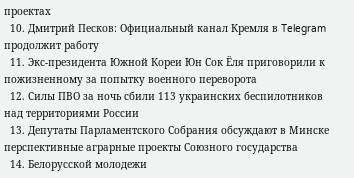проектах
  10. Дмитрий Песков: Официальный канал Кремля в Telegram продолжит работу
  11. Экс-президента Южной Кореи Юн Сок Ёля приговорили к пожизненному за попытку военного переворота
  12. Силы ПВО за ночь сбили 113 украинских беспилотников над территориями России
  13. Депутаты Парламентского Собрания обсуждают в Минске перспективные аграрные проекты Союзного государства
  14. Белорусской молодежи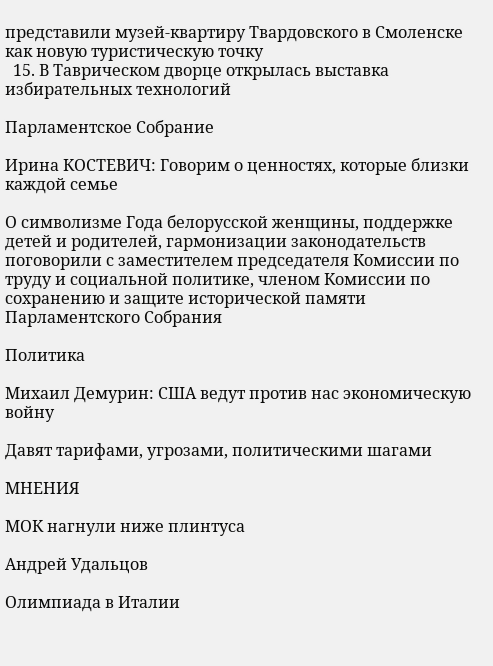представили музей‑квартиру Твардовского в Смоленске как новую туристическую точку
  15. В Таврическом дворце открылась выставка избирательных технологий

Парламентское Собрание

Ирина КОСТЕВИЧ: Говорим о ценностях, которые близки каждой семье

О символизме Года белорусской женщины, поддержке детей и родителей, гармонизации законодательств поговорили с заместителем председателя Комиссии по труду и социальной политике, членом Комиссии по сохранению и защите исторической памяти Парламентского Собрания

Политика

Михаил Демурин: США ведут против нас экономическую войну

Давят тарифами, угрозами, политическими шагами

МНЕНИЯ

МОК нагнули ниже плинтуса

Андрей Удальцов

Олимпиада в Италии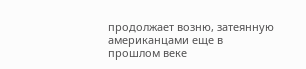продолжает возню, затеянную американцами еще в прошлом веке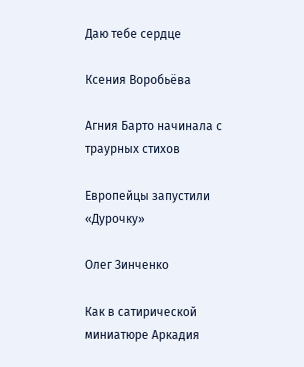Даю тебе сердце

Ксения Воробьёва

Агния Барто начинала с траурных стихов

Европейцы запустили «Дурочку»

Олег Зинченко

Как в сатирической миниатюре Аркадия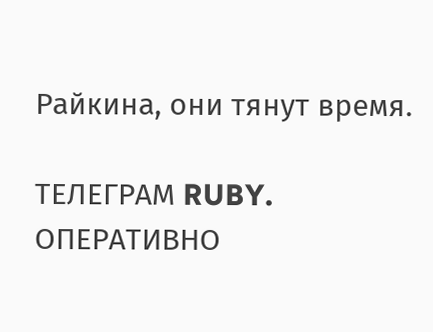Райкина, они тянут время.

ТЕЛЕГРАМ RUBY. ОПЕРАТИВНО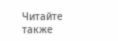Читайте также